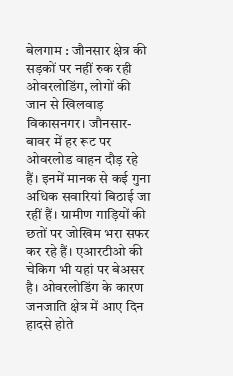बेलगाम : जौनसार क्षेत्र की सड़कों पर नहीं रुक रही ओवरलोडिंग, लोगों की जान से खिलवाड़
विकासनगर। जौनसार-बावर में हर रूट पर ओवरलोड वाहन दौड़ रहे हैं। इनमें मानक से कई गुना अधिक सवारियां बिठाई जा रहीं हैं। ग्रामीण गाड़ियों की छतों पर जोखिम भरा सफर कर रहे हैं। एआरटीओ की चेकिग भी यहां पर बेअसर है। ओवरलोडिंग के कारण जनजाति क्षेत्र में आए दिन हादसे होते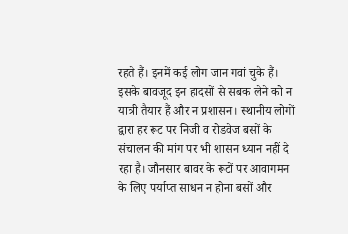रहते हैं। इनमें कई लोग जान गवां चुके हैं। इसके बावजूद इन हादसों से सबक लेने को न यात्री तैयार हैं और न प्रशासन। स्थानीय लोगों द्वारा हर रूट पर निजी व रोडवेज बसों के संचालन की मांग पर भी शासन ध्यान नहीं दे रहा है। जौनसार बावर के रूटों पर आवागमन के लिए पर्याप्त साधन न होना बसों और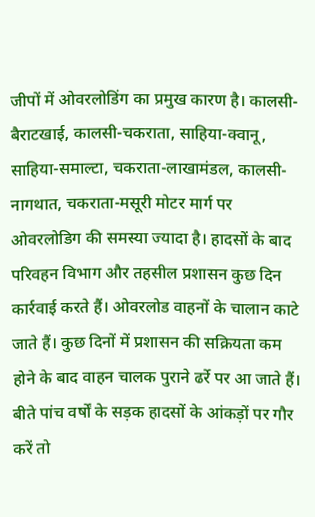जीपों में ओवरलोडिंग का प्रमुख कारण है। कालसी- बैराटखाई, कालसी-चकराता, साहिया-क्वानू, साहिया-समाल्टा, चकराता-लाखामंडल, कालसी-नागथात, चकराता-मसूरी मोटर मार्ग पर ओवरलोडिग की समस्या ज्यादा है। हादसों के बाद परिवहन विभाग और तहसील प्रशासन कुछ दिन कार्रवाई करते हैं। ओवरलोड वाहनों के चालान काटे जाते हैं। कुछ दिनों में प्रशासन की सक्रियता कम होने के बाद वाहन चालक पुराने ढर्रे पर आ जाते हैं। बीते पांच वर्षों के सड़क हादसों के आंकड़ों पर गौर करें तो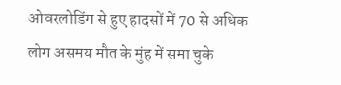ओवरलोडिंग से हुए हादसों में 70 से अधिक लोग असमय मौत के मुंह में समा चुके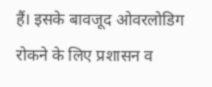हैं। इसके बावजूद ओवरलोडिग रोकने के लिए प्रशासन व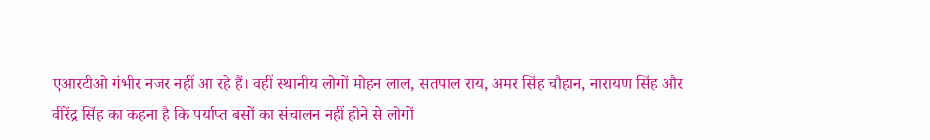एआरटीओ गंभीर नजर नहीं आ रहे हैं। वहीं स्थानीय लोगों मोहन लाल, सतपाल राय, अमर सिंह चौहान, नारायण सिंह और वीरेंद्र सिंह का कहना है कि पर्याप्त बसों का संचालन नहीं होने से लोगों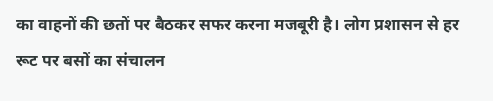का वाहनों की छतों पर बैठकर सफर करना मजबूरी है। लोग प्रशासन से हर रूट पर बसों का संचालन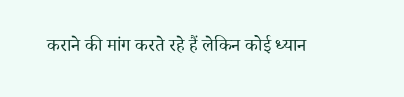कराने की मांग करते रहे हैं लेकिन कोई ध्यान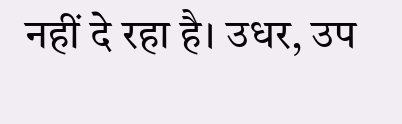नहीं दे रहा है। उधर, उप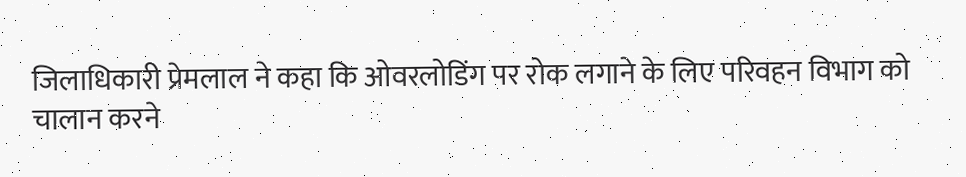जिलाधिकारी प्रेमलाल ने कहा कि ओवरलोडिंग पर रोक लगाने के लिए परिवहन विभाग को चालान करने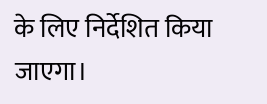के लिए निर्देशित किया जाएगा।